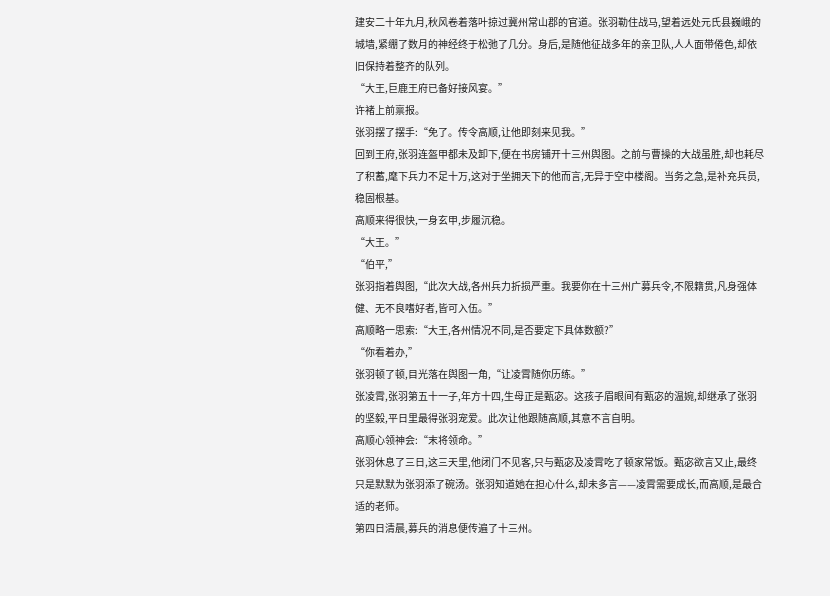建安二十年九月,秋风卷着落叶掠过冀州常山郡的官道。张羽勒住战马,望着远处元氏县巍峨的城墙,紧绷了数月的神经终于松弛了几分。身后,是随他征战多年的亲卫队,人人面带倦色,却依旧保持着整齐的队列。
“大王,巨鹿王府已备好接风宴。”
许褚上前禀报。
张羽摆了摆手:“免了。传令高顺,让他即刻来见我。”
回到王府,张羽连盔甲都未及卸下,便在书房铺开十三州舆图。之前与曹操的大战虽胜,却也耗尽了积蓄,麾下兵力不足十万,这对于坐拥天下的他而言,无异于空中楼阁。当务之急,是补充兵员,稳固根基。
高顺来得很快,一身玄甲,步履沉稳。
“大王。”
“伯平,”
张羽指着舆图,“此次大战,各州兵力折损严重。我要你在十三州广募兵令,不限籍贯,凡身强体健、无不良嗜好者,皆可入伍。”
高顺略一思索:“大王,各州情况不同,是否要定下具体数额?”
“你看着办,”
张羽顿了顿,目光落在舆图一角,“让凌霄随你历练。”
张凌霄,张羽第五十一子,年方十四,生母正是甄宓。这孩子眉眼间有甄宓的温婉,却继承了张羽的坚毅,平日里最得张羽宠爱。此次让他跟随高顺,其意不言自明。
高顺心领神会:“末将领命。”
张羽休息了三日,这三天里,他闭门不见客,只与甄宓及凌霄吃了顿家常饭。甄宓欲言又止,最终只是默默为张羽添了碗汤。张羽知道她在担心什么,却未多言——凌霄需要成长,而高顺,是最合适的老师。
第四日清晨,募兵的消息便传遍了十三州。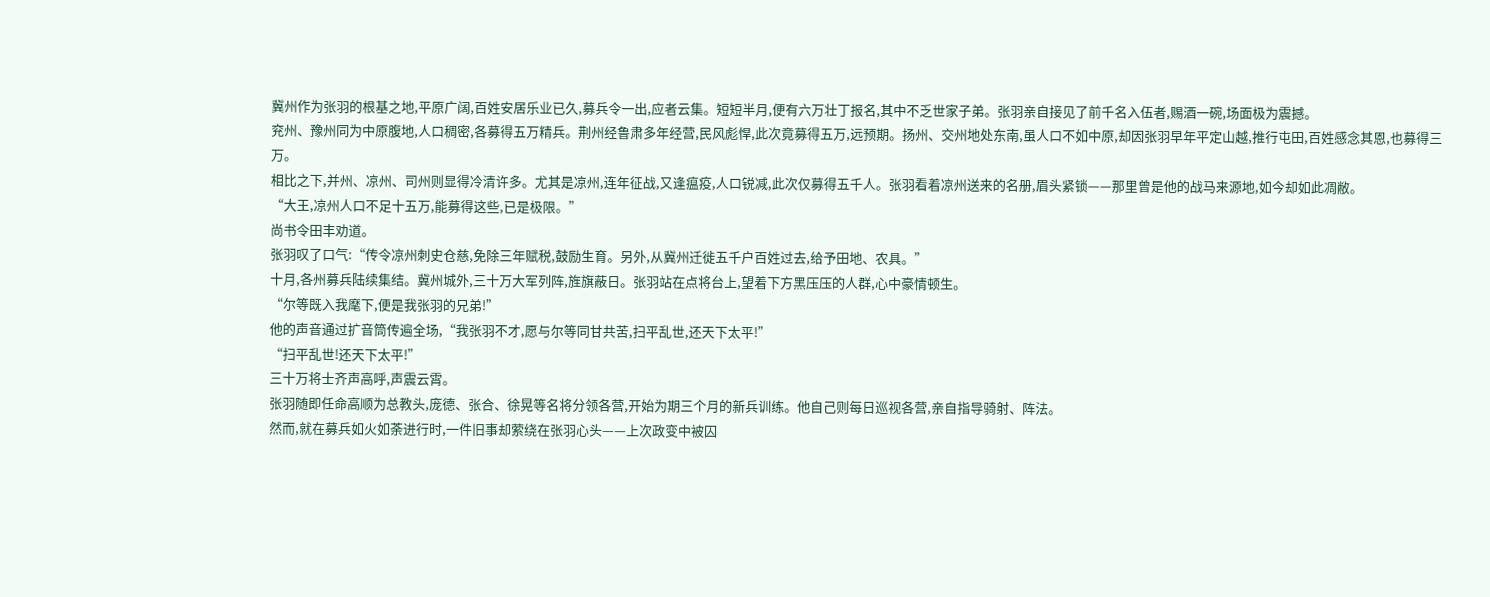冀州作为张羽的根基之地,平原广阔,百姓安居乐业已久,募兵令一出,应者云集。短短半月,便有六万壮丁报名,其中不乏世家子弟。张羽亲自接见了前千名入伍者,赐酒一碗,场面极为震撼。
兖州、豫州同为中原腹地,人口稠密,各募得五万精兵。荆州经鲁肃多年经营,民风彪悍,此次竟募得五万,远预期。扬州、交州地处东南,虽人口不如中原,却因张羽早年平定山越,推行屯田,百姓感念其恩,也募得三万。
相比之下,并州、凉州、司州则显得冷清许多。尤其是凉州,连年征战,又逢瘟疫,人口锐减,此次仅募得五千人。张羽看着凉州送来的名册,眉头紧锁——那里曾是他的战马来源地,如今却如此凋敝。
“大王,凉州人口不足十五万,能募得这些,已是极限。”
尚书令田丰劝道。
张羽叹了口气:“传令凉州刺史仓慈,免除三年赋税,鼓励生育。另外,从冀州迁徙五千户百姓过去,给予田地、农具。”
十月,各州募兵陆续集结。冀州城外,三十万大军列阵,旌旗蔽日。张羽站在点将台上,望着下方黑压压的人群,心中豪情顿生。
“尔等既入我麾下,便是我张羽的兄弟!”
他的声音通过扩音筒传遍全场,“我张羽不才,愿与尔等同甘共苦,扫平乱世,还天下太平!”
“扫平乱世!还天下太平!”
三十万将士齐声高呼,声震云霄。
张羽随即任命高顺为总教头,庞德、张合、徐晃等名将分领各营,开始为期三个月的新兵训练。他自己则每日巡视各营,亲自指导骑射、阵法。
然而,就在募兵如火如荼进行时,一件旧事却萦绕在张羽心头——上次政变中被囚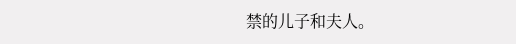禁的儿子和夫人。